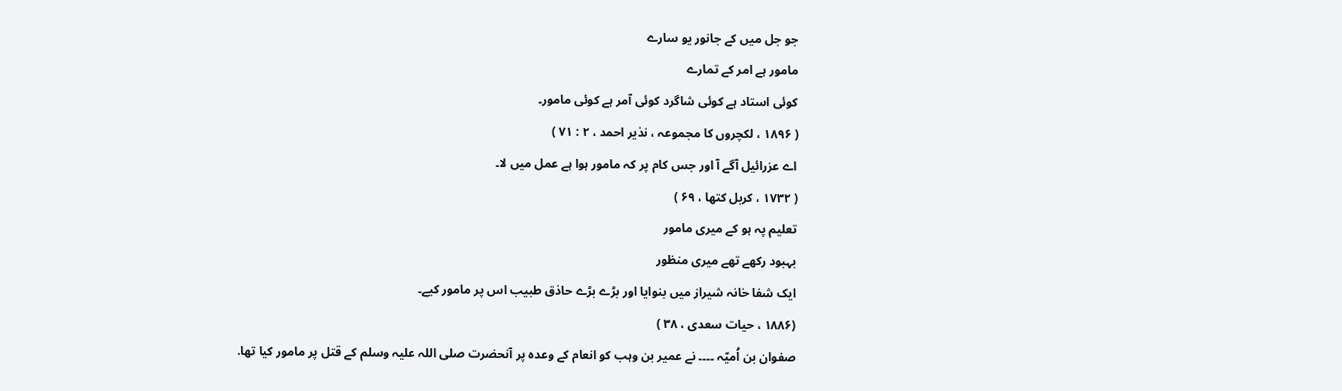جو جل میں کے جانور یو سارے
مامور ہے امر کے تمارے
کوئی استاد ہے کوئی شاگرد کوئی آمر ہے کوئی مامور۔
( ۱۸۹۶ ، لکچروں کا مجموعہ ، نذیر احمد ، ۲ : ۷۱ )
اے عزرائیل آگے آ اور جس کام پر کہ مامور ہوا ہے عمل میں لا۔
( ۱۷۳۲ ، کربل کتھا ، ۶۹ )
تعلیم پہ ہو کے میری مامور
بہبود رکھے تھے میری منظور
ایک شفا خانہ شیراز میں بنوایا اور بڑے بڑے حاذق طبیب اس پر مامور کیے۔
(۱۸۸۶ ، حیات سعدی ، ۳۸ )
صفوان بن اُمیّہ ۔۔۔۔ نے عمیر بن وہب کو انعام کے وعدہ پر آنحضرت صلی اللہ علیہ وسلم کے قتل پر مامور کیا تھا.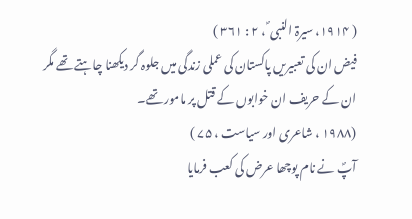( ۱۹۱۴، سیرۃ النبی ؐ ، ۲ : ۳۶۱ )
فیض ان کی تعبیریں پاکستان کی عملی زندگی میں جلوہ گر دیکھنا چاہتے تھے مگر ان کے حریف ان خوابوں کے قتل پر مامور تھے۔
(۱۹۸۸ ، شاعری اور سیاست ، ۷۵ )
آپؐ نے نام پوچھا عرض کی کعب فرمایا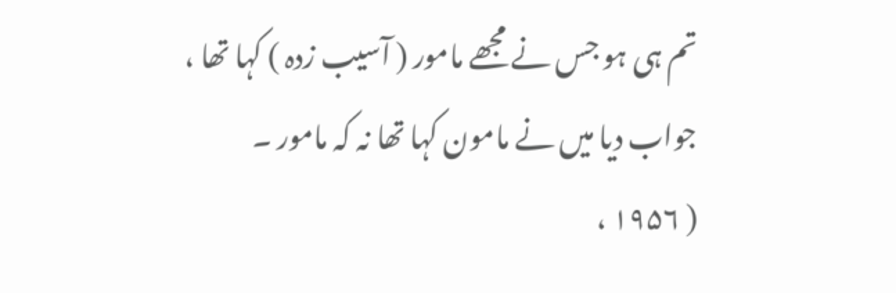تم ہی ہو جس نے مجھے مامور ( آسیب زدہ ) کہا تھا ، جواب دیا میں نے مامون کہا تھا نہ کہ مامور ۔
( ۱۹۵۶ ،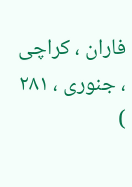فاران ، کراچی ، جنوری ، ۲۸۱ )